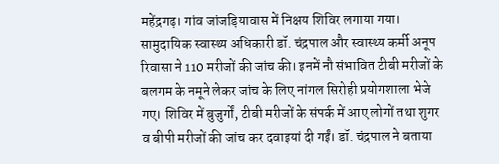महेंद्रगढ़। गांव जांजड़ियावास में निक्षय शिविर लगाया गया। सामुदायिक स्वास्थ्य अधिकारी डॉ. चंद्रपाल और स्वास्थ्य कर्मी अनूप रिवासा ने 110 मरीजों की जांच की। इनमें नौ संभावित टीबी मरीजों के बलगम के नमूने लेकर जांच के लिए नांगल सिरोही प्रयोगशाला भेजे गए। शिविर में बुजुर्गों, टीबी मरीजों के संपर्क में आए लोगों तथा शुगर व बीपी मरीजों की जांच कर दवाइयां दी गईं। डॉ. चंद्रपाल ने बताया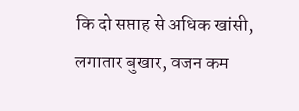कि दो सप्ताह से अधिक खांसी, लगातार बुखार, वजन कम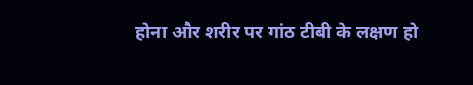होना और शरीर पर गांठ टीबी के लक्षण हो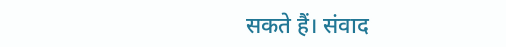सकते हैं। संवाद